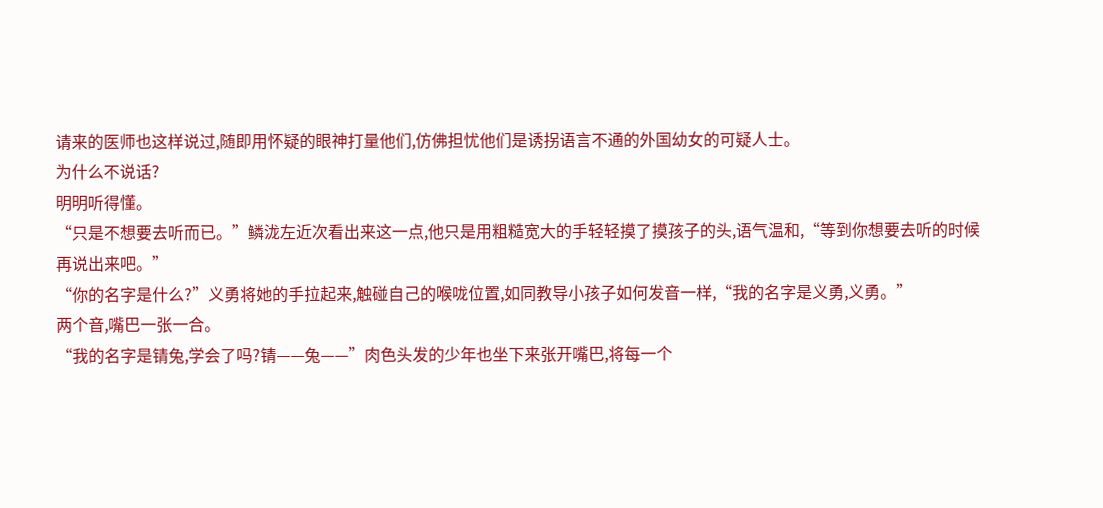请来的医师也这样说过,随即用怀疑的眼神打量他们,仿佛担忧他们是诱拐语言不通的外国幼女的可疑人士。
为什么不说话?
明明听得懂。
“只是不想要去听而已。”鳞泷左近次看出来这一点,他只是用粗糙宽大的手轻轻摸了摸孩子的头,语气温和,“等到你想要去听的时候再说出来吧。”
“你的名字是什么?”义勇将她的手拉起来,触碰自己的喉咙位置,如同教导小孩子如何发音一样,“我的名字是义勇,义勇。”
两个音,嘴巴一张一合。
“我的名字是锖兔,学会了吗?锖——兔——”肉色头发的少年也坐下来张开嘴巴,将每一个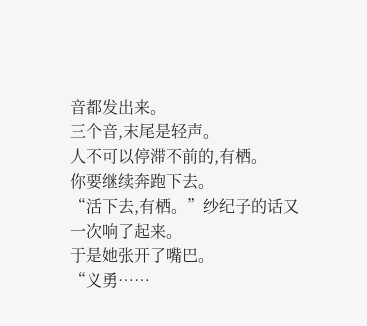音都发出来。
三个音,末尾是轻声。
人不可以停滞不前的,有栖。
你要继续奔跑下去。
“活下去,有栖。”纱纪子的话又一次响了起来。
于是她张开了嘴巴。
“义勇……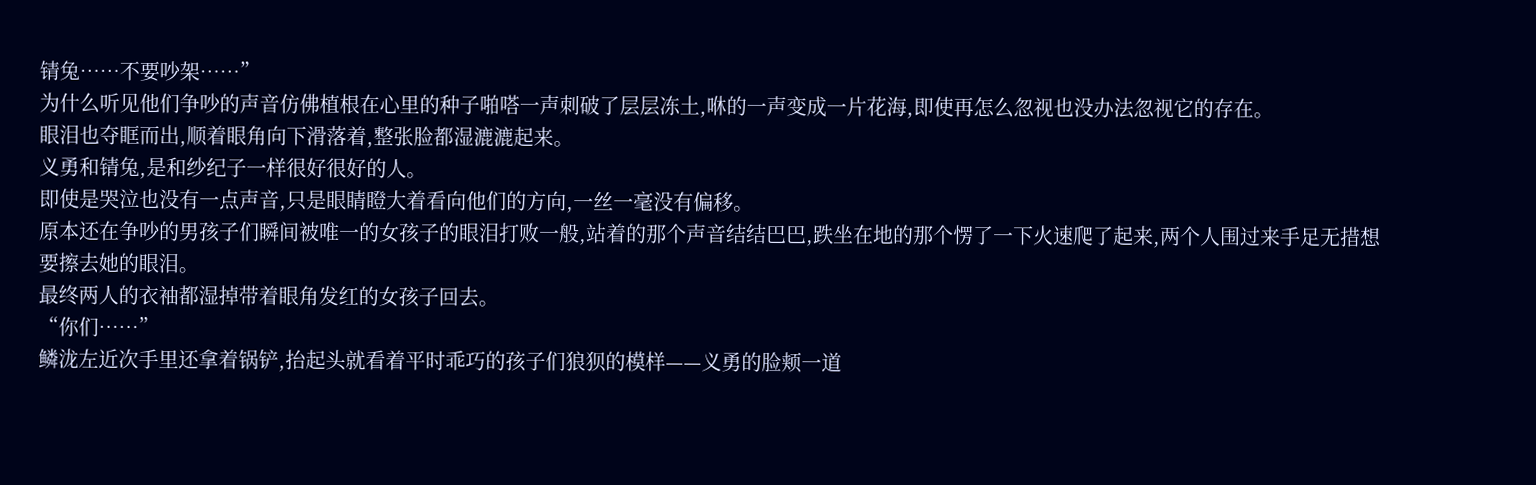锖兔……不要吵架……”
为什么听见他们争吵的声音仿佛植根在心里的种子啪嗒一声刺破了层层冻土,咻的一声变成一片花海,即使再怎么忽视也没办法忽视它的存在。
眼泪也夺眶而出,顺着眼角向下滑落着,整张脸都湿漉漉起来。
义勇和锖兔,是和纱纪子一样很好很好的人。
即使是哭泣也没有一点声音,只是眼睛瞪大着看向他们的方向,一丝一毫没有偏移。
原本还在争吵的男孩子们瞬间被唯一的女孩子的眼泪打败一般,站着的那个声音结结巴巴,跌坐在地的那个愣了一下火速爬了起来,两个人围过来手足无措想要擦去她的眼泪。
最终两人的衣袖都湿掉带着眼角发红的女孩子回去。
“你们……”
鳞泷左近次手里还拿着锅铲,抬起头就看着平时乖巧的孩子们狼狈的模样——义勇的脸颊一道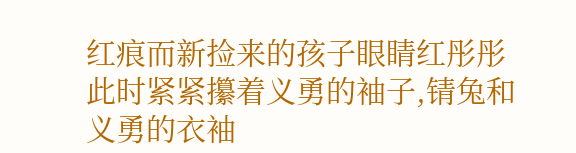红痕而新捡来的孩子眼睛红彤彤此时紧紧攥着义勇的袖子,锖兔和义勇的衣袖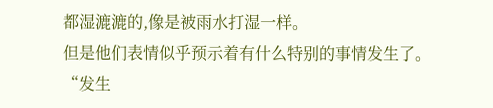都湿漉漉的,像是被雨水打湿一样。
但是他们表情似乎预示着有什么特别的事情发生了。
“发生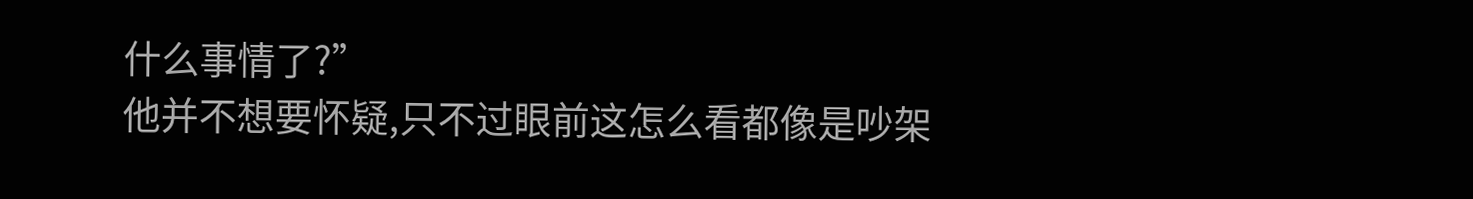什么事情了?”
他并不想要怀疑,只不过眼前这怎么看都像是吵架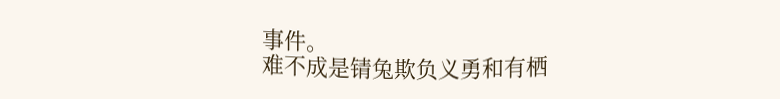事件。
难不成是锖兔欺负义勇和有栖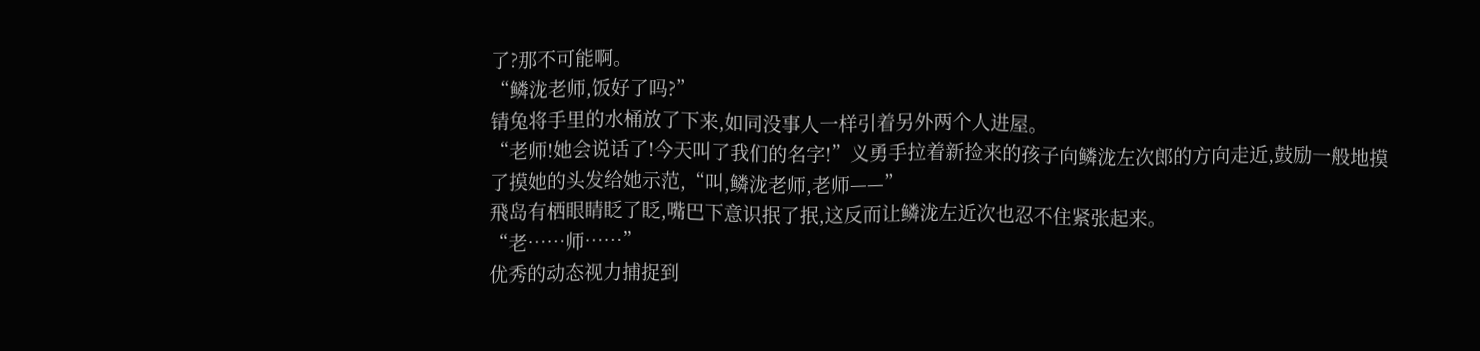了?那不可能啊。
“鳞泷老师,饭好了吗?”
锖兔将手里的水桶放了下来,如同没事人一样引着另外两个人进屋。
“老师!她会说话了!今天叫了我们的名字!”义勇手拉着新捡来的孩子向鳞泷左次郎的方向走近,鼓励一般地摸了摸她的头发给她示范,“叫,鳞泷老师,老师——”
飛岛有栖眼睛眨了眨,嘴巴下意识抿了抿,这反而让鳞泷左近次也忍不住紧张起来。
“老……师……”
优秀的动态视力捕捉到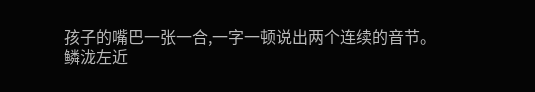孩子的嘴巴一张一合,一字一顿说出两个连续的音节。
鳞泷左近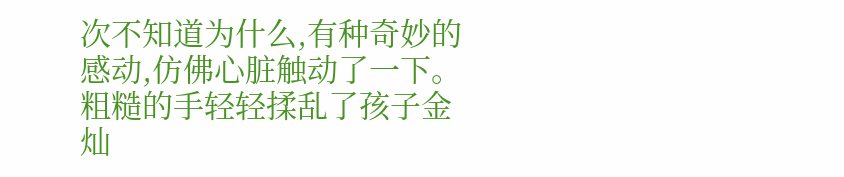次不知道为什么,有种奇妙的感动,仿佛心脏触动了一下。
粗糙的手轻轻揉乱了孩子金灿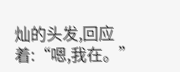灿的头发,回应着:“嗯,我在。”